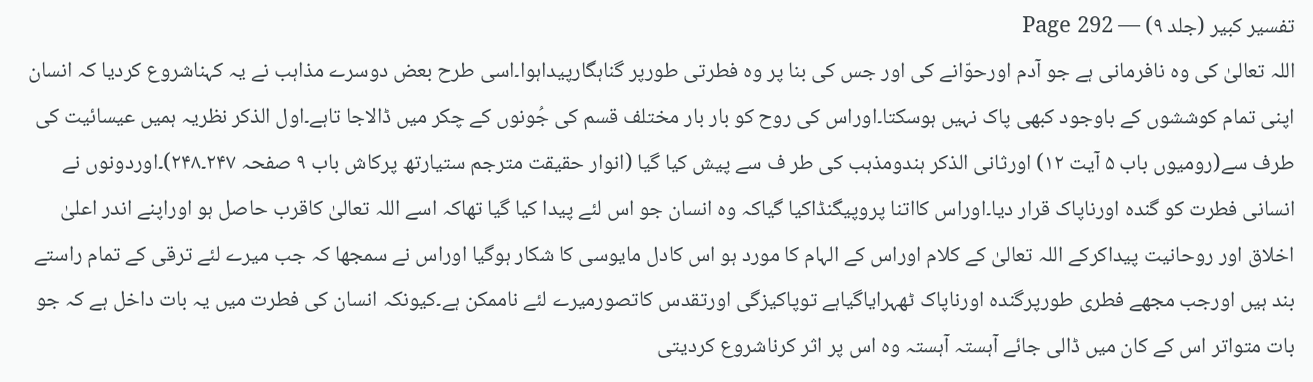تفسیر کبیر (جلد ۹) — Page 292
اللہ تعالیٰ کی وہ نافرمانی ہے جو آدم اورحوّانے کی اور جس کی بنا پر وہ فطرتی طورپر گناہگارپیداہوا۔اسی طرح بعض دوسرے مذاہب نے یہ کہناشروع کردیا کہ انسان اپنی تمام کوششوں کے باوجود کبھی پاک نہیں ہوسکتا۔اوراس کی روح کو بار بار مختلف قسم کی جُونوں کے چکر میں ڈالاجا تاہے۔اول الذکر نظریہ ہمیں عیسائیت کی طرف سے(رومیوں باب ۵ آیت ۱۲) اورثانی الذکر ہندومذہب کی طر ف سے پیش کیا گیا (انوار حقیقت مترجم ستیارتھ پرکاش باب ۹ صفحہ ۲۴۷۔۲۴۸)۔اوردونوں نے انسانی فطرت کو گندہ اورناپاک قرار دیا۔اوراس کااتنا پروپیگنڈاکیا گیاکہ وہ انسان جو اس لئے پیدا کیا گیا تھاکہ اسے اللہ تعالیٰ کاقرب حاصل ہو اوراپنے اندر اعلیٰ اخلاق اور روحانیت پیداکرکے اللہ تعالیٰ کے کلام اوراس کے الہام کا مورد ہو اس کادل مایوسی کا شکار ہوگیا اوراس نے سمجھا کہ جب میرے لئے ترقی کے تمام راستے بند ہیں اورجب مجھے فطری طورپرگندہ اورناپاک ٹھہرایاگیاہے توپاکیزگی اورتقدس کاتصورمیرے لئے ناممکن ہے۔کیونکہ انسان کی فطرت میں یہ بات داخل ہے کہ جو بات متواتر اس کے کان میں ڈالی جائے آہستہ آہستہ وہ اس پر اثر کرناشروع کردیتی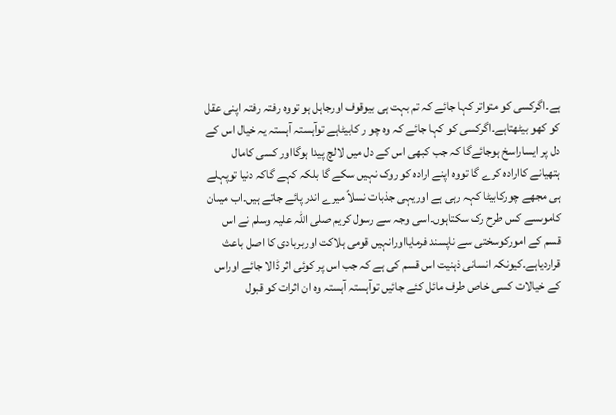ہے۔اگرکسی کو متواتر کہا جائے کہ تم بہت ہی بیوقوف اورجاہل ہو تووہ رفتہ رفتہ اپنی عقل کو کھو بیٹھتاہے۔اگرکسی کو کہا جائے کہ وہ چو ر کابیٹاہے توآہستہ آہستہ یہ خیال اس کے دل پر ایساراسخ ہوجائےگا کہ جب کبھی اس کے دل میں لالچ پیدا ہوگااور کسی کامال ہتھیانے کاارادہ کرے گا تووہ اپنے ارادہ کو روک نہیں سکے گا بلکہ کہے گاکہ دنیا توپہلے ہی مجھے چورکابیٹا کہہ رہی ہے اوریہی جذبات نسلاً میرے اندر پائے جاتے ہیں۔اب میںان کاموںسے کس طرح رک سکتاہوں۔اسی وجہ سے رسول کریم صلی اللہ علیہ وسلم نے اس قسم کے امورکوسختی سے ناپسند فرمایااورانہیں قومی ہلاکت اوربربادی کا اصل باعث قراردیاہے۔کیونکہ انسانی ذہنیت اس قسم کی ہے کہ جب اس پر کوئی اثر ڈالا جائے اوراس کے خیالات کسی خاص طرف مائل کئے جائیں توآہستہ آہستہ وہ ان اثرات کو قبول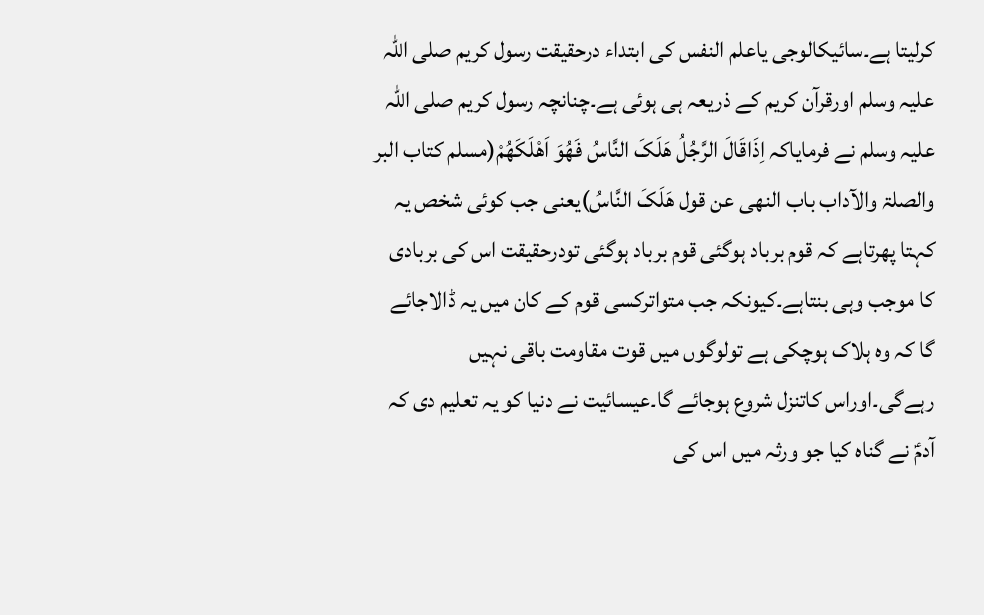کرلیتا ہے۔سائیکالوجی یاعلم النفس کی ابتداء درحقیقت رسول کریم صلی اللہ علیہ وسلم اورقرآن کریم کے ذریعہ ہی ہوئی ہے۔چنانچہ رسول کریم صلی اللہ علیہ وسلم نے فرمایاکہ اِذَاقَالَ الرَّجُلُ ھَلَکَ النَّاسُ فَھُوَ اَھْلَکَھُمْ(مسلم کتاب البر والصلۃ والآداب باب النھی عن قول ھَلَکَ النَّاسُ)یعنی جب کوئی شخص یہ کہتا پھرتاہے کہ قوم برباد ہوگئی قوم برباد ہوگئی تودرحقیقت اس کی بربادی کا موجب وہی بنتاہے۔کیونکہ جب متواترکسی قوم کے کان میں یہ ڈالاجائے گا کہ وہ ہلاک ہوچکی ہے تولوگوں میں قوت مقاومت باقی نہیں رہےگی۔اوراس کاتنزل شروع ہوجائے گا۔عیسائیت نے دنیا کو یہ تعلیم دی کہ آدمؑ نے گناہ کیا جو ورثہ میں اس کی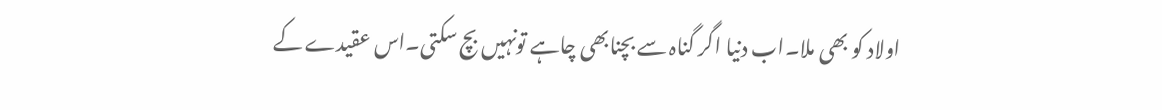اولاد کو بھی ملا۔اب دنیا اگر گناہ سے بچنابھی چاہے تونہیں بچ سکتی۔اس عقیدے کے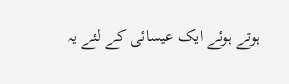ہوتے ہوئے ایک عیسائی کے لئے یہ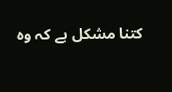کتنا مشکل ہے کہ وہ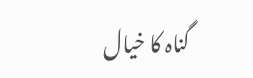گناہ کا خیال